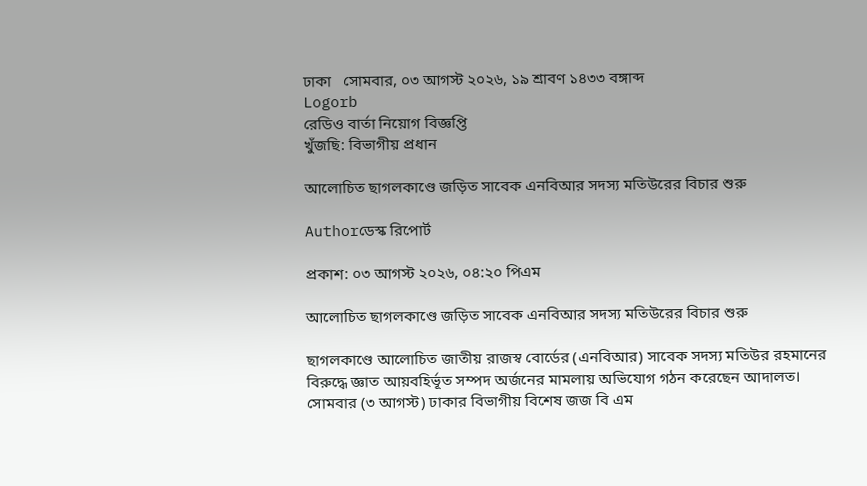ঢাকা   সোমবার, ০৩ আগস্ট ২০২৬, ১৯ শ্রাবণ ১৪৩৩ বঙ্গাব্দ
Logorb
রেডিও বার্তা নিয়োগ বিজ্ঞপ্তি
খুঁজছি: বিভাগীয় প্রধান

আলোচিত ছাগলকাণ্ডে জড়িত সাবেক এনবিআর সদস্য মতিউরের বিচার শুরু

Authorডেস্ক রিপোর্ট

প্রকাশ: ০৩ আগস্ট ২০২৬, ০৪:২০ পিএম

আলোচিত ছাগলকাণ্ডে জড়িত সাবেক এনবিআর সদস্য মতিউরের বিচার শুরু

ছাগলকাণ্ডে আলোচিত জাতীয় রাজস্ব বোর্ডের (এনবিআর) সাবেক সদস্য মতিউর রহমানের বিরুদ্ধে জ্ঞাত আয়বহির্ভূত সম্পদ অর্জনের মামলায় অভিযোগ গঠন করেছেন আদালত। সোমবার (৩ আগস্ট) ঢাকার বিভাগীয় বিশেষ জজ বি এম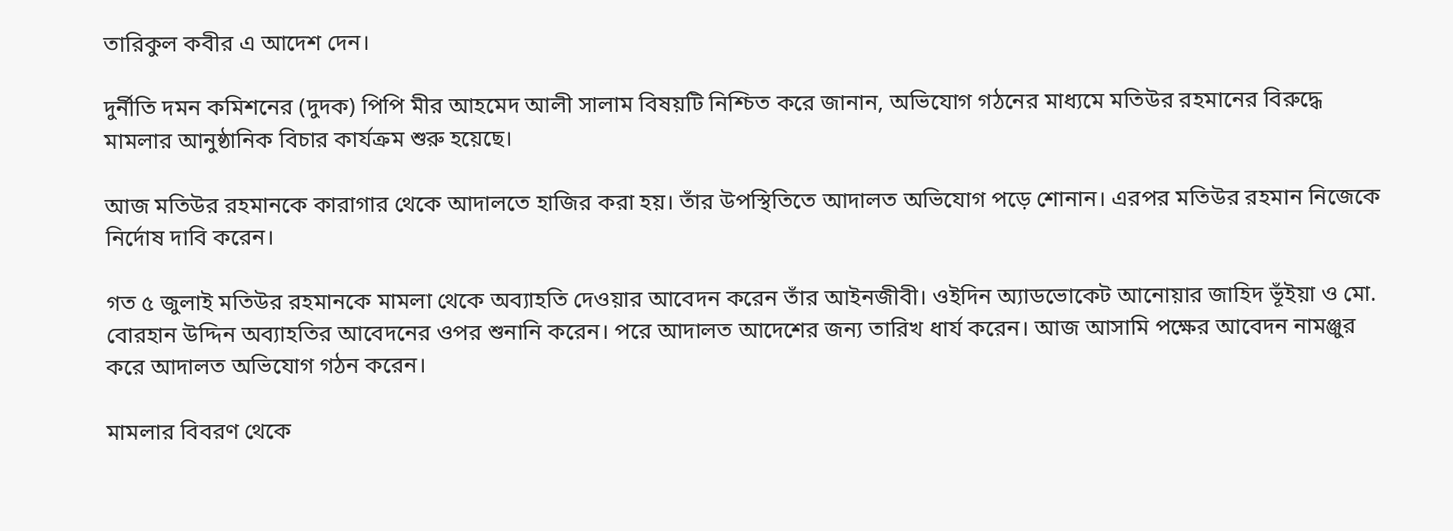তারিকুল কবীর এ আদেশ দেন।

দুর্নীতি দমন কমিশনের (দুদক) পিপি মীর আহমেদ আলী সালাম বিষয়টি নিশ্চিত করে জানান, অভিযোগ গঠনের মাধ্যমে মতিউর রহমানের বিরুদ্ধে মামলার আনুষ্ঠানিক বিচার কার্যক্রম শুরু হয়েছে।

আজ মতিউর রহমানকে কারাগার থেকে আদালতে হাজির করা হয়। তাঁর উপস্থিতিতে আদালত অভিযোগ পড়ে শোনান। এরপর মতিউর রহমান নিজেকে নির্দোষ দাবি করেন।

গত ৫ জুলাই মতিউর রহমানকে মামলা থেকে অব্যাহতি দেওয়ার আবেদন করেন তাঁর আইনজীবী। ওইদিন অ্যাডভোকেট আনোয়ার জাহিদ ভূঁইয়া ও মো. বোরহান উদ্দিন অব্যাহতির আবেদনের ওপর শুনানি করেন। পরে আদালত আদেশের জন্য তারিখ ধার্য করেন। আজ আসামি পক্ষের আবেদন নামঞ্জুর করে আদালত অভিযোগ গঠন করেন।

মামলার বিবরণ থেকে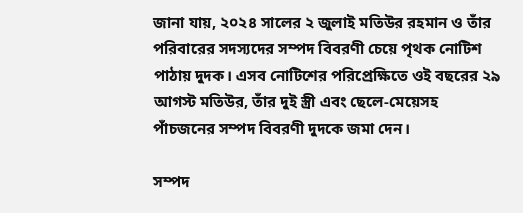জানা যায়, ২০২৪ সালের ২ জুলাই মতিউর রহমান ও তাঁর পরিবারের সদস্যদের সম্পদ বিবরণী চেয়ে পৃথক নোটিশ পাঠায় দুদক। এসব নোটিশের পরিপ্রেক্ষিতে ওই বছরের ২৯ আগস্ট মতিউর, তাঁর দুই স্ত্রী এবং ছেলে-মেয়েসহ পাঁচজনের সম্পদ বিবরণী দুদকে জমা দেন।

সম্পদ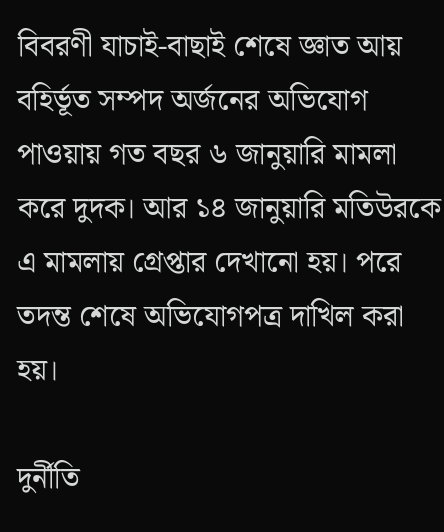বিবরণী যাচাই-বাছাই শেষে জ্ঞাত আয় বহির্ভূত সম্পদ অর্জনের অভিযোগ পাওয়ায় গত বছর ৬ জানুয়ারি মামলা করে দুদক। আর ১৪ জানুয়ারি মতিউরকে এ মামলায় গ্রেপ্তার দেখানো হয়। পরে তদন্ত শেষে অভিযোগপত্র দাখিল করা হয়।

দুর্নীতি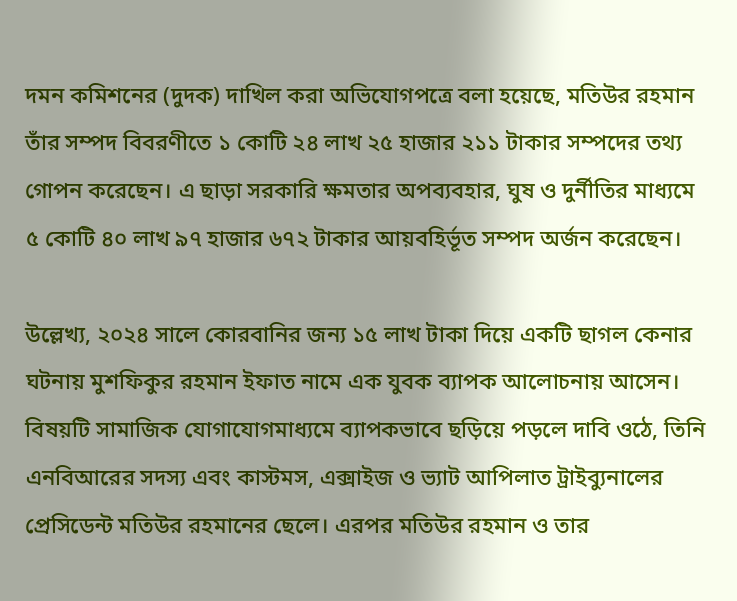দমন কমিশনের (দুদক) দাখিল করা অভিযোগপত্রে বলা হয়েছে, মতিউর রহমান তাঁর সম্পদ বিবরণীতে ১ কোটি ২৪ লাখ ২৫ হাজার ২১১ টাকার সম্পদের তথ্য গোপন করেছেন। এ ছাড়া সরকারি ক্ষমতার অপব্যবহার, ঘুষ ও দুর্নীতির মাধ্যমে ৫ কোটি ৪০ লাখ ৯৭ হাজার ৬৭২ টাকার আয়বহির্ভূত সম্পদ অর্জন করেছেন।

উল্লেখ্য, ২০২৪ সালে কোরবানির জন্য ১৫ লাখ টাকা দিয়ে একটি ছাগল কেনার ঘটনায় মুশফিকুর রহমান ইফাত নামে এক যুবক ব্যাপক আলোচনায় আসেন। বিষয়টি সামাজিক যোগাযোগমাধ্যমে ব্যাপকভাবে ছড়িয়ে পড়লে দাবি ওঠে, তিনি এনবিআরের সদস্য এবং কাস্টমস, এক্সাইজ ও ভ্যাট আপিলাত ট্রাইব্যুনালের প্রেসিডেন্ট মতিউর রহমানের ছেলে। এরপর মতিউর রহমান ও তার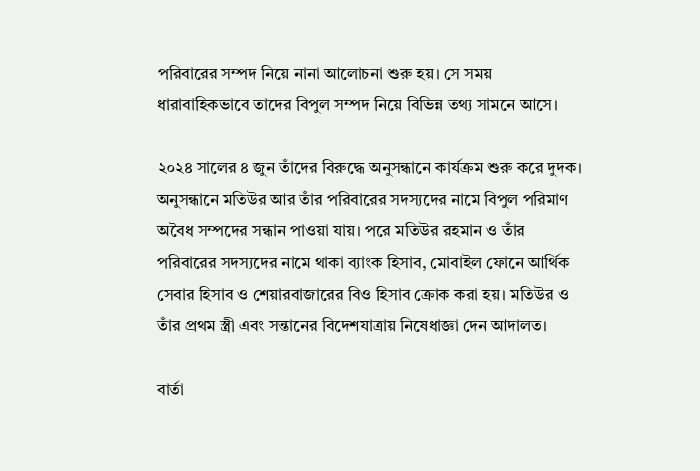পরিবারের সম্পদ নিয়ে নানা আলোচনা শুরু হয়। সে সময় ধারাবাহিকভাবে তাদের বিপুল সম্পদ নিয়ে বিভিন্ন তথ্য সামনে আসে।

২০২৪ সালের ৪ জুন তাঁদের বিরুদ্ধে অনুসন্ধানে কার্যক্রম শুরু করে দুদক। অনুসন্ধানে মতিউর আর তাঁর পরিবারের সদস্যদের নামে বিপুল পরিমাণ অবৈধ সম্পদের সন্ধান পাওয়া যায়। পরে মতিউর রহমান ও তাঁর পরিবারের সদস্যদের নামে থাকা ব্যাংক হিসাব, মোবাইল ফোনে আর্থিক সেবার হিসাব ও শেয়ারবাজারের বিও হিসাব ক্রোক করা হয়। মতিউর ও তাঁর প্রথম স্ত্রী এবং সন্তানের বিদেশযাত্রায় নিষেধাজ্ঞা দেন আদালত।

বার্তা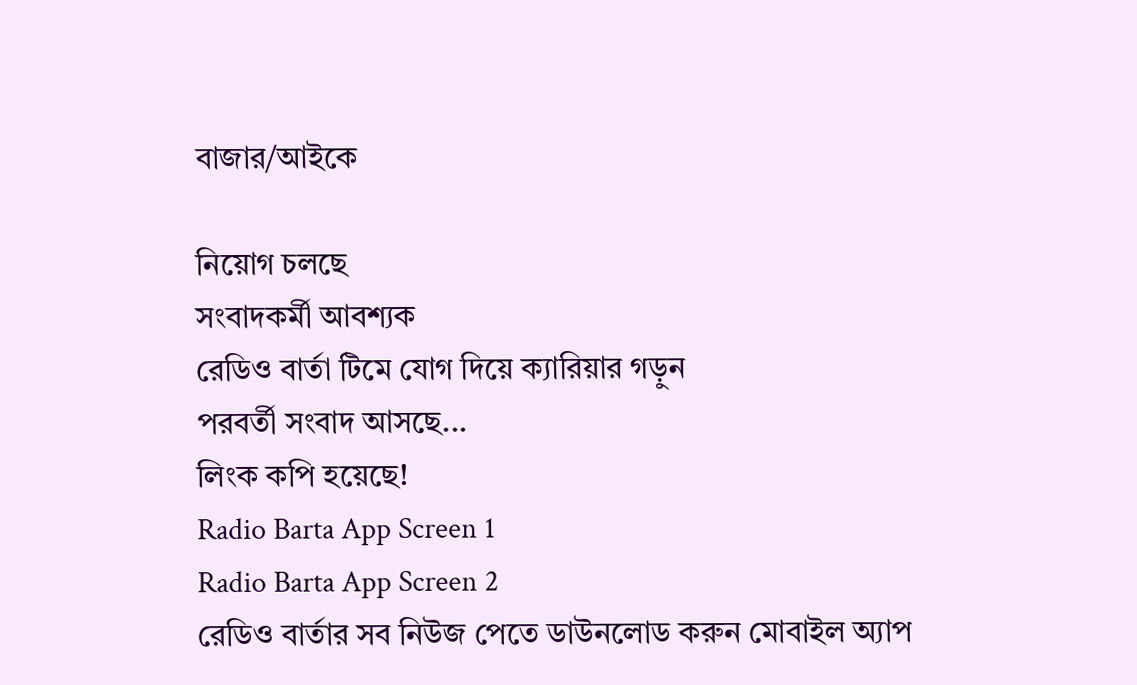বাজার/আইকে

নিয়োগ চলছে
সংবাদকর্মী আবশ্যক
রেডিও বার্তা টিমে যোগ দিয়ে ক্যারিয়ার গড়ুন
পরবর্তী সংবাদ আসছে...
লিংক কপি হয়েছে!
Radio Barta App Screen 1
Radio Barta App Screen 2
রেডিও বার্তার সব নিউজ পেতে ডাউনলোড করুন মোবাইল অ্যাপ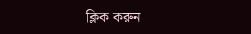ক্লিক করুন